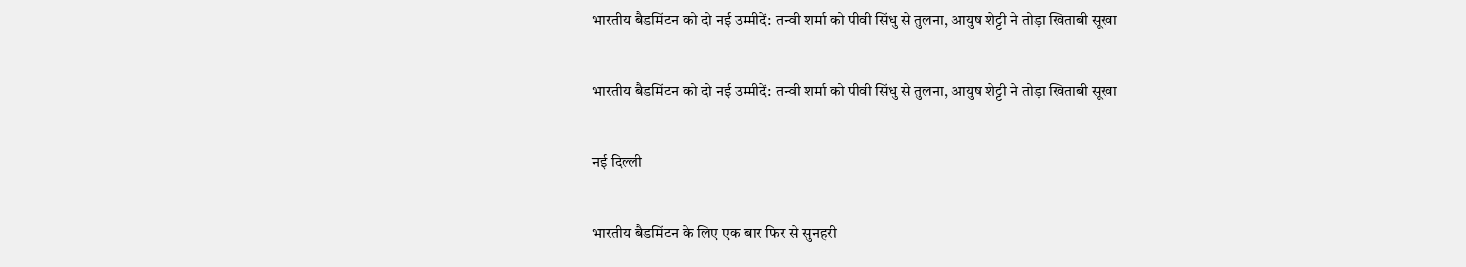भारतीय बैडमिंटन को दो नई उम्मीदें: तन्वी शर्मा को पीवी सिंधु से तुलना, आयुष शेट्टी ने तोड़ा खिताबी सूखा

भारतीय बैडमिंटन को दो नई उम्मीदें: तन्वी शर्मा को पीवी सिंधु से तुलना, आयुष शेट्टी ने तोड़ा खिताबी सूखा

नई दिल्ली

भारतीय बैडमिंटन के लिए एक बार फिर से सुनहरी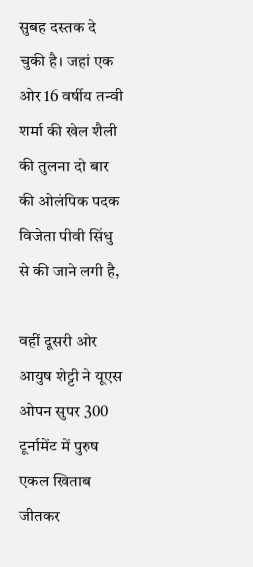सुबह दस्तक दे चुकी है। जहां एक ओर 16 वर्षीय तन्वी शर्मा की खेल शैली की तुलना दो बार की ओलंपिक पदक विजेता पीवी सिंधु से की जाने लगी है,

वहीं दूसरी ओर आयुष शेट्टी ने यूएस ओपन सुपर 300 टूर्नामेंट में पुरुष एकल खिताब जीतकर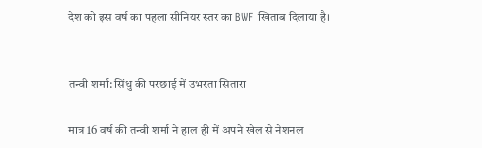देश को इस वर्ष का पहला सीनियर स्तर का BWF खिताब दिलाया है।


तन्वी शर्मा: सिंधु की परछाई में उभरता सितारा

मात्र 16 वर्ष की तन्वी शर्मा ने हाल ही में अपने खेल से नेशनल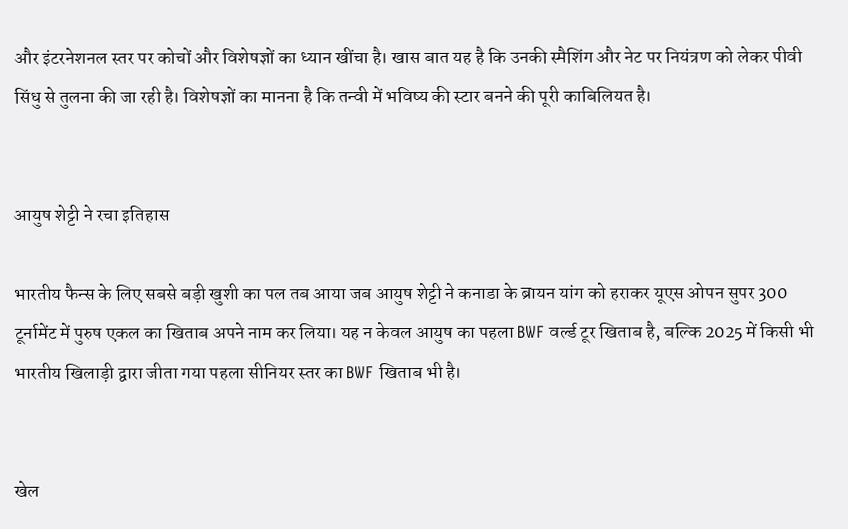और इंटरनेशनल स्तर पर कोचों और विशेषज्ञों का ध्यान खींचा है। खास बात यह है कि उनकी स्मैशिंग और नेट पर नियंत्रण को लेकर पीवी सिंधु से तुलना की जा रही है। विशेषज्ञों का मानना है कि तन्वी में भविष्य की स्टार बनने की पूरी काबिलियत है।


आयुष शेट्टी ने रचा इतिहास

भारतीय फैन्स के लिए सबसे बड़ी खुशी का पल तब आया जब आयुष शेट्टी ने कनाडा के ब्रायन यांग को हराकर यूएस ओपन सुपर 300 टूर्नामेंट में पुरुष एकल का खिताब अपने नाम कर लिया। यह न केवल आयुष का पहला BWF वर्ल्ड टूर खिताब है, बल्कि 2025 में किसी भी भारतीय खिलाड़ी द्वारा जीता गया पहला सीनियर स्तर का BWF खिताब भी है।


खेल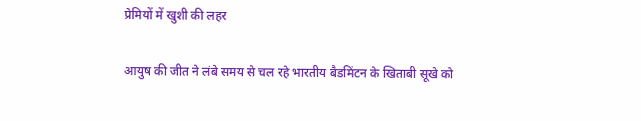प्रेमियों में खुशी की लहर

आयुष की जीत ने लंबे समय से चल रहे भारतीय बैडमिंटन के खिताबी सूखे को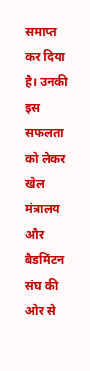समाप्त कर दिया है। उनकी इस सफलता को लेकर खेल मंत्रालय और बैडमिंटन संघ की ओर से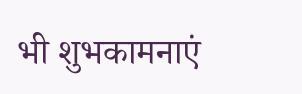भी शुभकामनाएं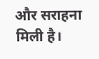और सराहना मिली है।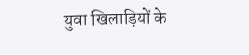युवा खिलाड़ियों के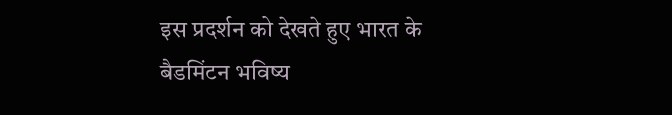इस प्रदर्शन को देखते हुए भारत के बैडमिंटन भविष्य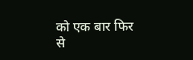को एक बार फिर से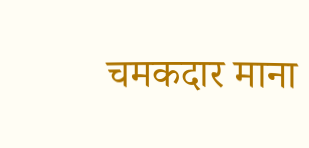चमकदार माना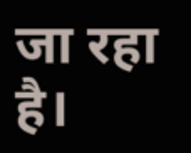जा रहा है।